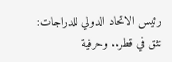رئيس الاتحاد الدولي للدراجات: نثق في قطر.. وحرفية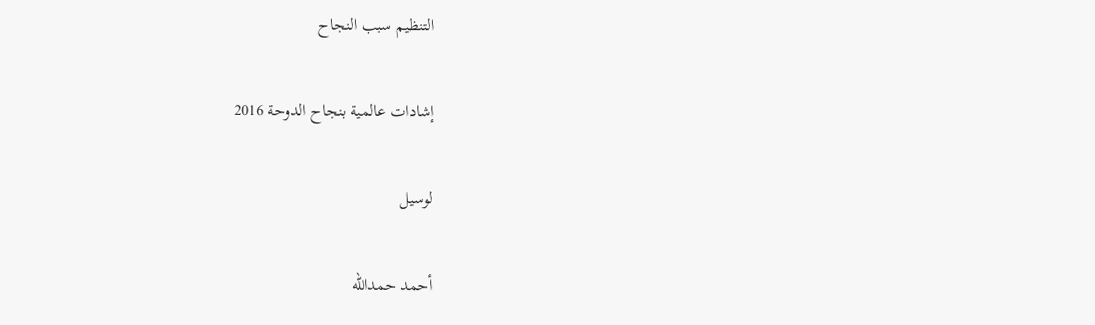التنظيم سبب النجاح

إشادات عالمية بنجاح الدوحة 2016

لوسيل

أحمد حمدالله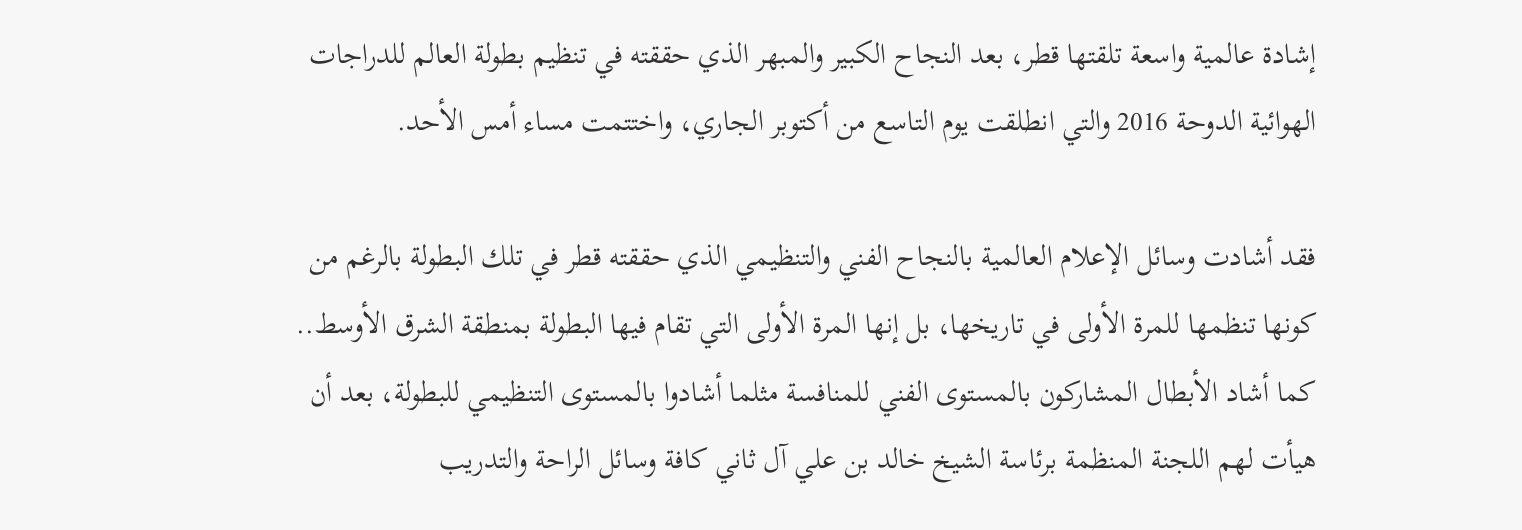إشادة عالمية واسعة تلقتها قطر، بعد النجاح الكبير والمبهر الذي حققته في تنظيم بطولة العالم للدراجات الهوائية الدوحة 2016 والتي انطلقت يوم التاسع من أكتوبر الجاري، واختتمت مساء أمس الأحد.

فقد أشادت وسائل الإعلام العالمية بالنجاح الفني والتنظيمي الذي حققته قطر في تلك البطولة بالرغم من كونها تنظمها للمرة الأولى في تاريخها، بل إنها المرة الأولى التي تقام فيها البطولة بمنطقة الشرق الأوسط..
كما أشاد الأبطال المشاركون بالمستوى الفني للمنافسة مثلما أشادوا بالمستوى التنظيمي للبطولة، بعد أن هيأت لهم اللجنة المنظمة برئاسة الشيخ خالد بن علي آل ثاني كافة وسائل الراحة والتدريب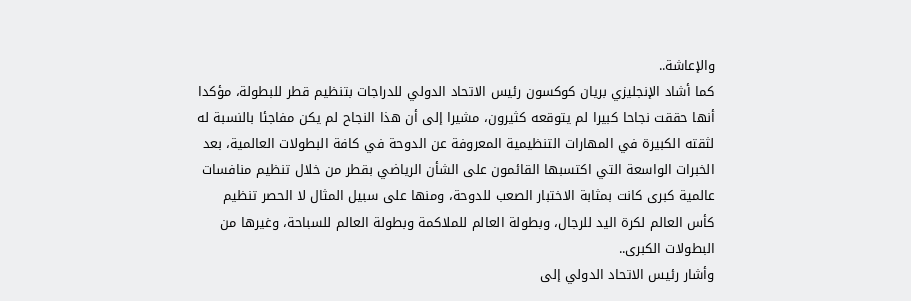والإعاشة..
كما أشاد الإنجليزي بريان كوكسون رئيس الاتحاد الدولي للدراجات بتنظيم قطر للبطولة، مؤكدا أنها حققت نجاحا كبيرا لم يتوقعه كثيرون، مشيرا إلى أن هذا النجاح لم يكن مفاجئا بالنسبة له لثقته الكبيرة في المهارات التنظيمية المعروفة عن الدوحة في كافة البطولات العالمية، بعد الخبرات الواسعة التي اكتسبها القائمون على الشأن الرياضي بقطر من خلال تنظيم منافسات عالمية كبرى كانت بمثابة الاختبار الصعب للدوحة، ومنها على سبيل المثال لا الحصر تنظيم كأس العالم لكرة اليد للرجال، وبطولة العالم للملاكمة وبطولة العالم للسباحة، وغيرها من البطولات الكبرى..
وأشار رئيس الاتحاد الدولي إلى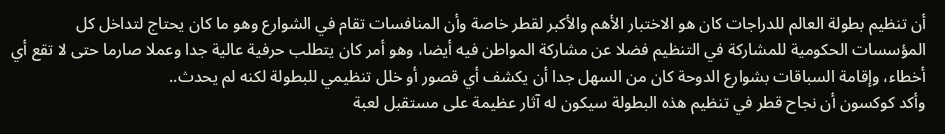أن تنظيم بطولة العالم للدراجات كان هو الاختبار الأهم والأكبر لقطر خاصة وأن المنافسات تقام في الشوارع وهو ما كان يحتاج لتداخل كل المؤسسات الحكومية للمشاركة في التنظيم فضلا عن مشاركة المواطن فيه أيضا، وهو أمر كان يتطلب حرفية عالية جدا وعملا صارما حتى لا تقع أي أخطاء، وإقامة السباقات بشوارع الدوحة كان من السهل جدا أن يكشف أي قصور أو خلل تنظيمي للبطولة لكنه لم يحدث..
وأكد كوكسون أن نجاح قطر في تنظيم هذه البطولة سيكون له آثار عظيمة على مستقبل لعبة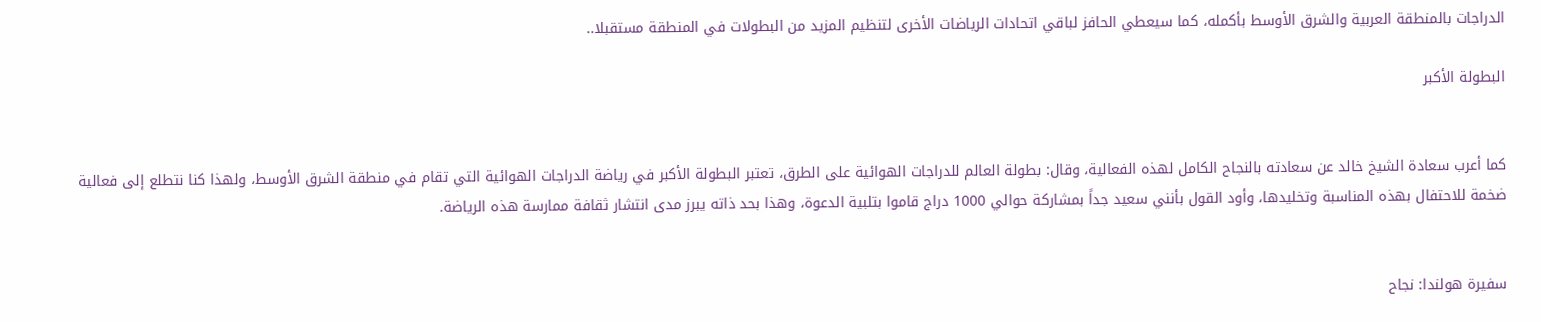الدراجات بالمنطقة العربية والشرق الأوسط بأكمله، كما سيعطي الحافز لباقي اتحادات الرياضات الأخرى لتنظيم المزيد من البطولات في المنطقة مستقبلا..

البطولة الأكبر


كما أعرب سعادة الشيخ خالد عن سعادته بالنجاح الكامل لهذه الفعالية، وقال: بطولة العالم للدراجات الهوائية على الطرق، تعتبر البطولة الأكبر في رياضة الدراجات الهوائية التي تقام في منطقة الشرق الأوسط، ولهذا كنا نتطلع إلى فعالية ضخمة للاحتفال بهذه المناسبة وتخليدها، وأود القول بأنني سعيد جداً بمشاركة حوالي 1000 دراج قاموا بتلبية الدعوة، وهذا بحد ذاته يبرز مدى انتشار ثقافة ممارسة هذه الرياضة.


سفيرة هولندا: نجاح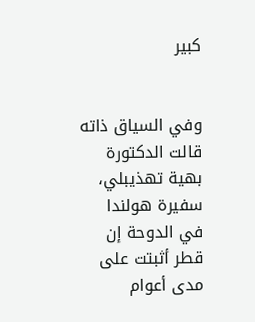كبير


وفي السياق ذاته قالت الدكتورة بهية تهذيبلي، سفيرة هولندا في الدوحة إن قطر أثبتت على مدى أعوام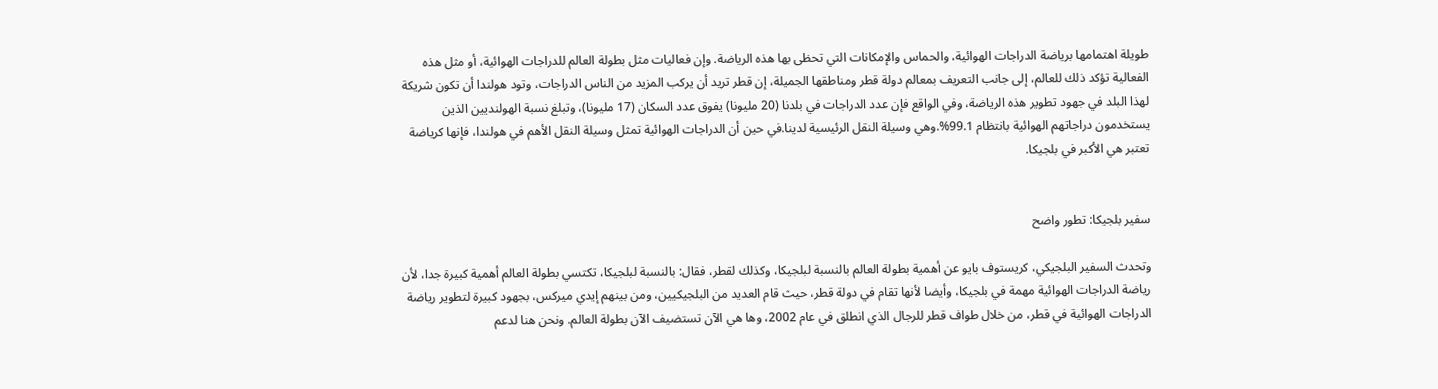طويلة اهتمامها برياضة الدراجات الهوائية، والحماس والإمكانات التي تحظى بها هذه الرياضة. وإن فعاليات مثل بطولة العالم للدراجات الهوائية، أو مثل هذه الفعالية تؤكد ذلك للعالم، إلى جانب التعريف بمعالم دولة قطر ومناطقها الجميلة، إن قطر تريد أن يركب المزيد من الناس الدراجات، وتود هولندا أن تكون شريكة لهذا البلد في جهود تطوير هذه الرياضة، وفي الواقع فإن عدد الدراجات في بلدنا (20 مليونا) يفوق عدد السكان (17 مليونا)، وتبلغ نسبة الهولنديين الذين يستخدمون دراجاتهم الهوائية بانتظام 99.1%.وهي وسيلة النقل الرئيسية لدينا.في حين أن الدراجات الهوائية تمثل وسيلة النقل الأهم في هولندا، فإنها كرياضة تعتبر هي الأكبر في بلجيكا.


سفير بلجيكا: تطور واضح

وتحدث السفير البلجيكي، كريستوف بايو عن أهمية بطولة العالم بالنسبة لبلجيكا، وكذلك لقطر، فقال: بالنسبة لبلجيكا، تكتسي بطولة العالم أهمية كبيرة جدا، لأن رياضة الدراجات الهوائية مهمة في بلجيكا، وأيضا لأنها تقام في دولة قطر، حيث قام العديد من البلجيكيين، ومن بينهم إيدي ميركس، بجهود كبيرة لتطوير رياضة الدراجات الهوائية في قطر، من خلال طواف قطر للرجال الذي انطلق في عام 2002، وها هي الآن تستضيف الآن بطولة العالم. ونحن هنا لدعم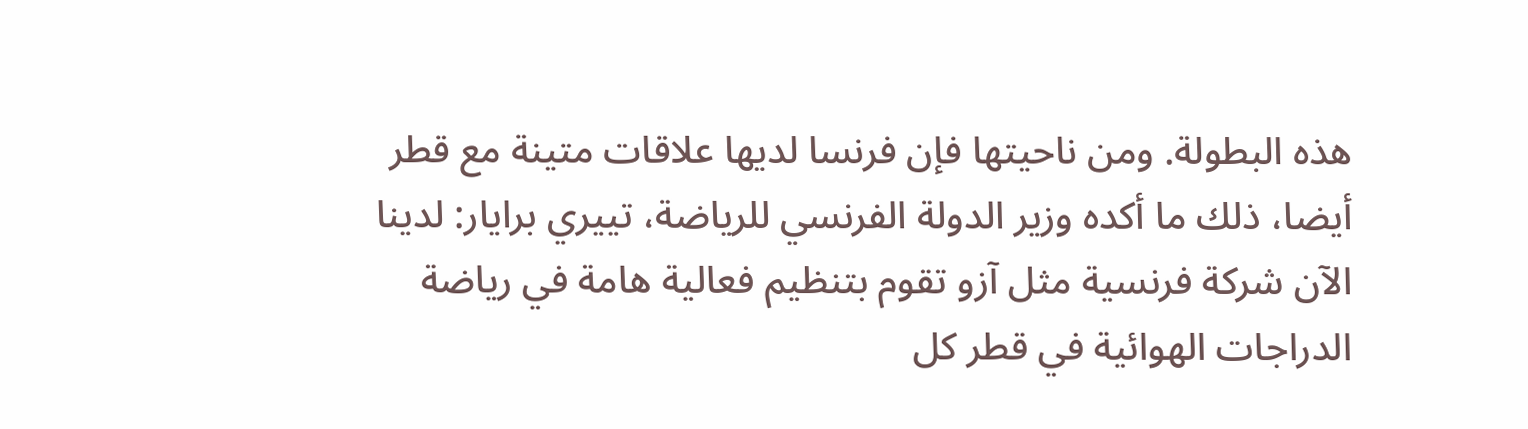هذه البطولة. ومن ناحيتها فإن فرنسا لديها علاقات متينة مع قطر أيضا، ذلك ما أكده وزير الدولة الفرنسي للرياضة، تييري برايار: لدينا الآن شركة فرنسية مثل آزو تقوم بتنظيم فعالية هامة في رياضة الدراجات الهوائية في قطر كل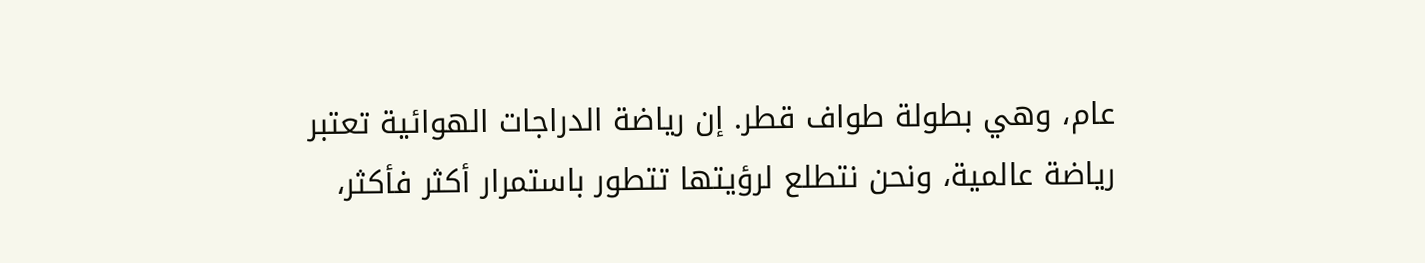عام، وهي بطولة طواف قطر. إن رياضة الدراجات الهوائية تعتبر رياضة عالمية، ونحن نتطلع لرؤيتها تتطور باستمرار أكثر فأكثر،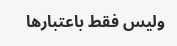وليس فقط باعتبارها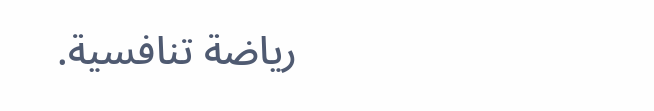رياضة تنافسية.